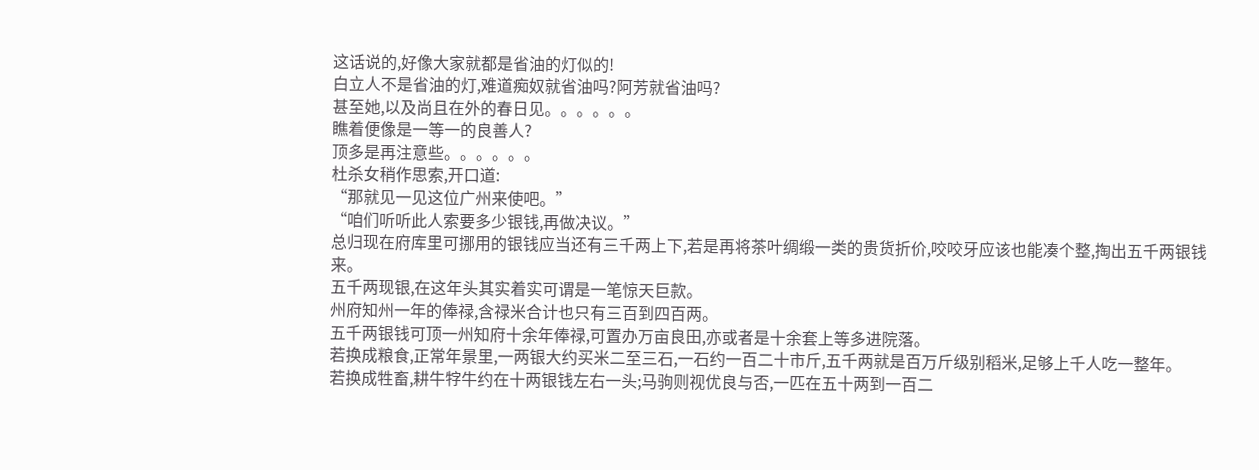这话说的,好像大家就都是省油的灯似的!
白立人不是省油的灯,难道痴奴就省油吗?阿芳就省油吗?
甚至她,以及尚且在外的春日见。。。。。。
瞧着便像是一等一的良善人?
顶多是再注意些。。。。。。
杜杀女稍作思索,开口道:
“那就见一见这位广州来使吧。”
“咱们听听此人索要多少银钱,再做决议。”
总归现在府库里可挪用的银钱应当还有三千两上下,若是再将茶叶绸缎一类的贵货折价,咬咬牙应该也能凑个整,掏出五千两银钱来。
五千两现银,在这年头其实着实可谓是一笔惊天巨款。
州府知州一年的俸禄,含禄米合计也只有三百到四百两。
五千两银钱可顶一州知府十余年俸禄,可置办万亩良田,亦或者是十余套上等多进院落。
若换成粮食,正常年景里,一两银大约买米二至三石,一石约一百二十市斤,五千两就是百万斤级别稻米,足够上千人吃一整年。
若换成牲畜,耕牛牸牛约在十两银钱左右一头;马驹则视优良与否,一匹在五十两到一百二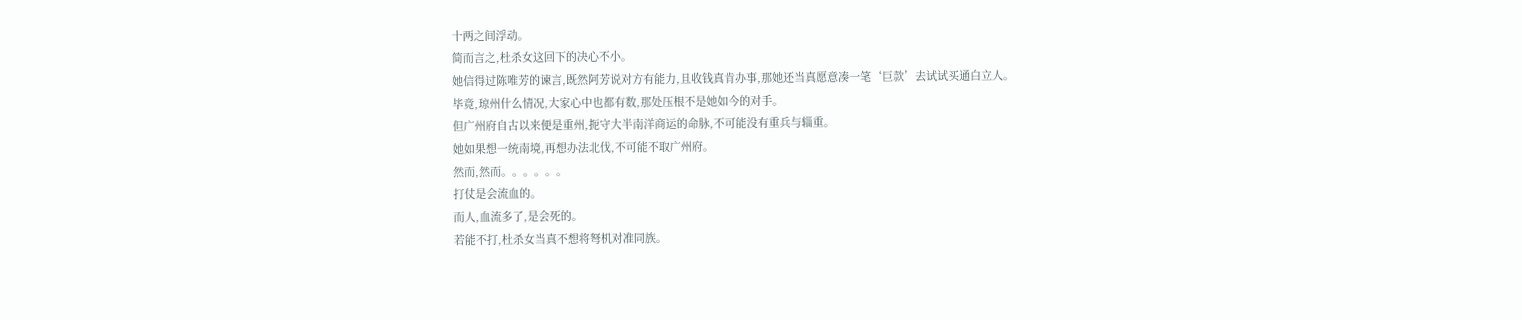十两之间浮动。
简而言之,杜杀女这回下的决心不小。
她信得过陈唯芳的谏言,既然阿芳说对方有能力,且收钱真肯办事,那她还当真愿意凑一笔‘巨款’去试试买通白立人。
毕竟,琼州什么情况,大家心中也都有数,那处压根不是她如今的对手。
但广州府自古以来便是重州,扼守大半南洋商运的命脉,不可能没有重兵与辎重。
她如果想一统南境,再想办法北伐,不可能不取广州府。
然而,然而。。。。。。
打仗是会流血的。
而人,血流多了,是会死的。
若能不打,杜杀女当真不想将弩机对准同族。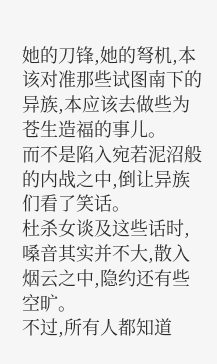她的刀锋,她的弩机,本该对准那些试图南下的异族,本应该去做些为苍生造福的事儿。
而不是陷入宛若泥沼般的内战之中,倒让异族们看了笑话。
杜杀女谈及这些话时,嗓音其实并不大,散入烟云之中,隐约还有些空旷。
不过,所有人都知道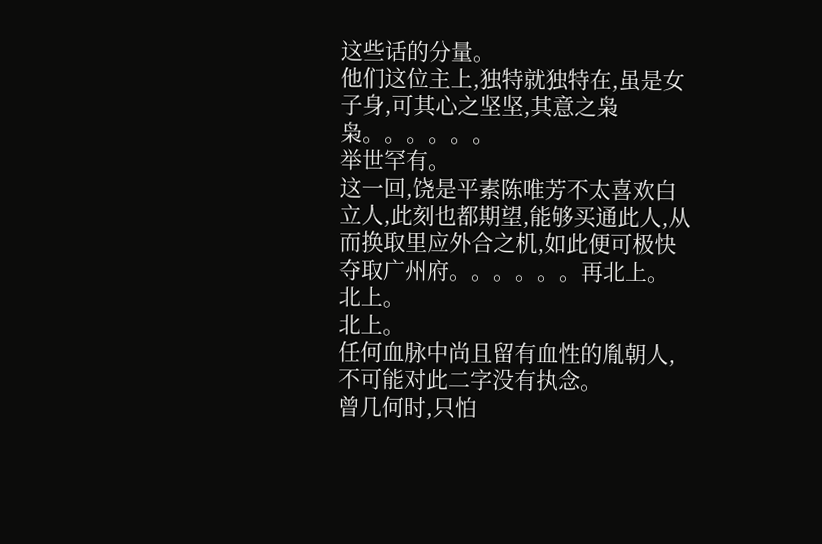这些话的分量。
他们这位主上,独特就独特在,虽是女子身,可其心之坚坚,其意之枭枭。。。。。。
举世罕有。
这一回,饶是平素陈唯芳不太喜欢白立人,此刻也都期望,能够买通此人,从而换取里应外合之机,如此便可极快夺取广州府。。。。。。再北上。
北上。
北上。
任何血脉中尚且留有血性的胤朝人,不可能对此二字没有执念。
曾几何时,只怕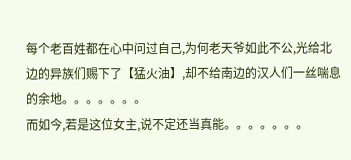每个老百姓都在心中问过自己,为何老天爷如此不公,光给北边的异族们赐下了【猛火油】,却不给南边的汉人们一丝喘息的余地。。。。。。。
而如今,若是这位女主,说不定还当真能。。。。。。。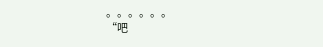。。。。。。
“吧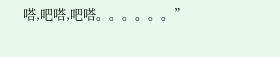嗒,吧嗒,吧嗒。。。。。。”